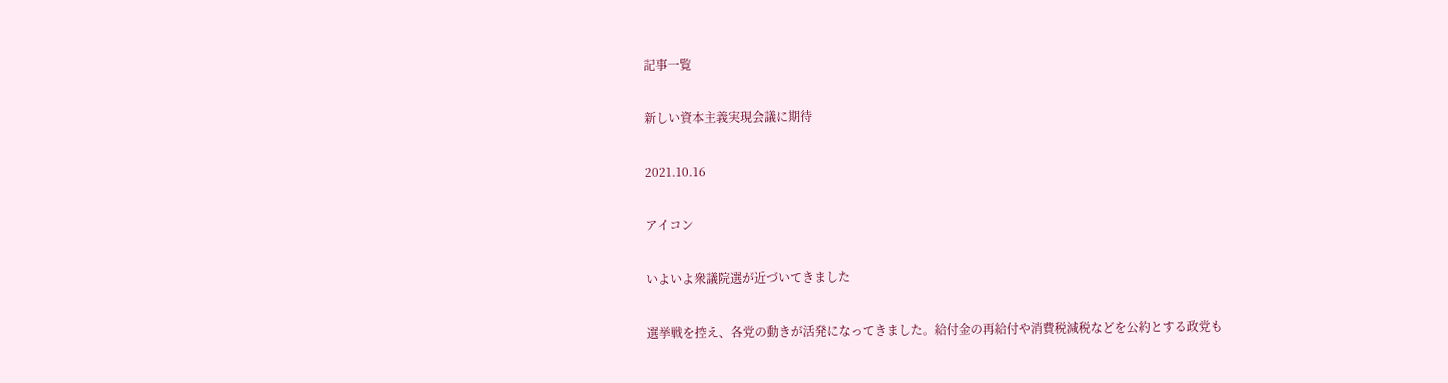記事一覧

新しい資本主義実現会議に期待

2021.10.16

アイコン

いよいよ衆議院選が近づいてきました

選挙戦を控え、各党の動きが活発になってきました。給付金の再給付や消費税減税などを公約とする政党も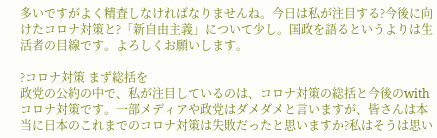多いですがよく精査しなければなりませんね。今日は私が注目する?今後に向けたコロナ対策と?「新自由主義」について少し。国政を語るというよりは生活者の目線です。よろしくお願いします。

?コロナ対策 まず総括を
政党の公約の中で、私が注目しているのは、コロナ対策の総括と今後のwithコロナ対策です。一部メディアや政党はダメダメと言いますが、皆さんは本当に日本のこれまでのコロナ対策は失敗だったと思いますか?私はそうは思い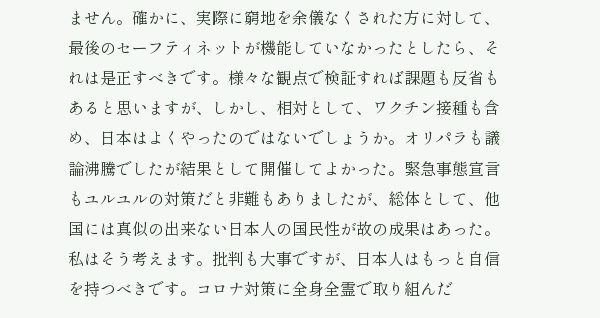ません。確かに、実際に窮地を余儀なくされた方に対して、最後のセーフティネットが機能していなかったとしたら、それは是正すべきです。様々な観点で検証すれば課題も反省もあると思いますが、しかし、相対として、ワクチン接種も含め、日本はよくやったのではないでしょうか。オリパラも議論沸騰でしたが結果として開催してよかった。緊急事態宣言もユルユルの対策だと非難もありましたが、総体として、他国には真似の出来ない日本人の国民性が故の成果はあった。私はそう考えます。批判も大事ですが、日本人はもっと自信を持つべきです。コロナ対策に全身全霊で取り組んだ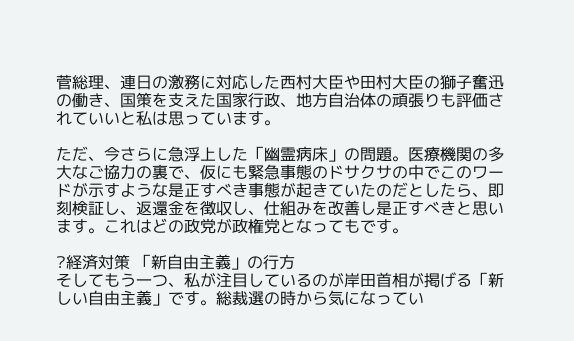菅総理、連日の激務に対応した西村大臣や田村大臣の獅子奮迅の働き、国策を支えた国家行政、地方自治体の頑張りも評価されていいと私は思っています。

ただ、今さらに急浮上した「幽霊病床」の問題。医療機関の多大なご協力の裏で、仮にも緊急事態のドサクサの中でこのワードが示すような是正すべき事態が起きていたのだとしたら、即刻検証し、返還金を徴収し、仕組みを改善し是正すべきと思います。これはどの政党が政権党となってもです。

?経済対策 「新自由主義」の行方
そしてもう一つ、私が注目しているのが岸田首相が掲げる「新しい自由主義」です。総裁選の時から気になってい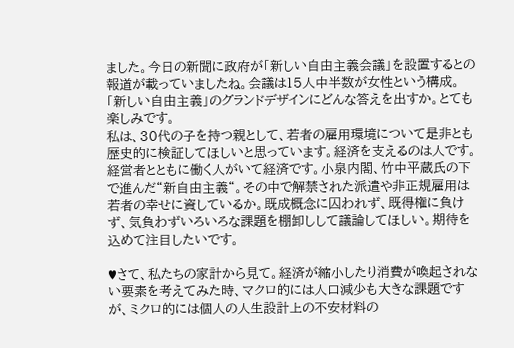ました。今日の新聞に政府が「新しい自由主義会議」を設置するとの報道が載っていましたね。会議は15人中半数が女性という構成。「新しい自由主義」のグランドデザインにどんな答えを出すか。とても楽しみです。
私は、30代の子を持つ親として、若者の雇用環境について是非とも歴史的に検証してほしいと思っています。経済を支えるのは人です。経営者とともに働く人がいて経済です。小泉内閣、竹中平蔵氏の下で進んだ“新自由主義“。その中で解禁された派遣や非正規雇用は若者の幸せに資しているか。既成概念に囚われず、既得権に負けず、気負わずいろいろな課題を棚卸しして議論してほしい。期待を込めて注目したいです。

♥さて、私たちの家計から見て。経済が縮小したり消費が喚起されない要素を考えてみた時、マクロ的には人口減少も大きな課題ですが、ミクロ的には個人の人生設計上の不安材料の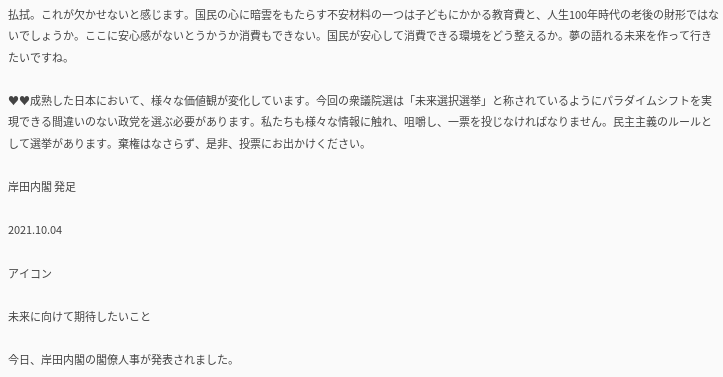払拭。これが欠かせないと感じます。国民の心に暗雲をもたらす不安材料の一つは子どもにかかる教育費と、人生100年時代の老後の財形ではないでしょうか。ここに安心感がないとうかうか消費もできない。国民が安心して消費できる環境をどう整えるか。夢の語れる未来を作って行きたいですね。

♥♥成熟した日本において、様々な価値観が変化しています。今回の衆議院選は「未来選択選挙」と称されているようにパラダイムシフトを実現できる間違いのない政党を選ぶ必要があります。私たちも様々な情報に触れ、咀嚼し、一票を投じなければなりません。民主主義のルールとして選挙があります。棄権はなさらず、是非、投票にお出かけください。

岸田内閣 発足

2021.10.04

アイコン

未来に向けて期待したいこと

今日、岸田内閣の閣僚人事が発表されました。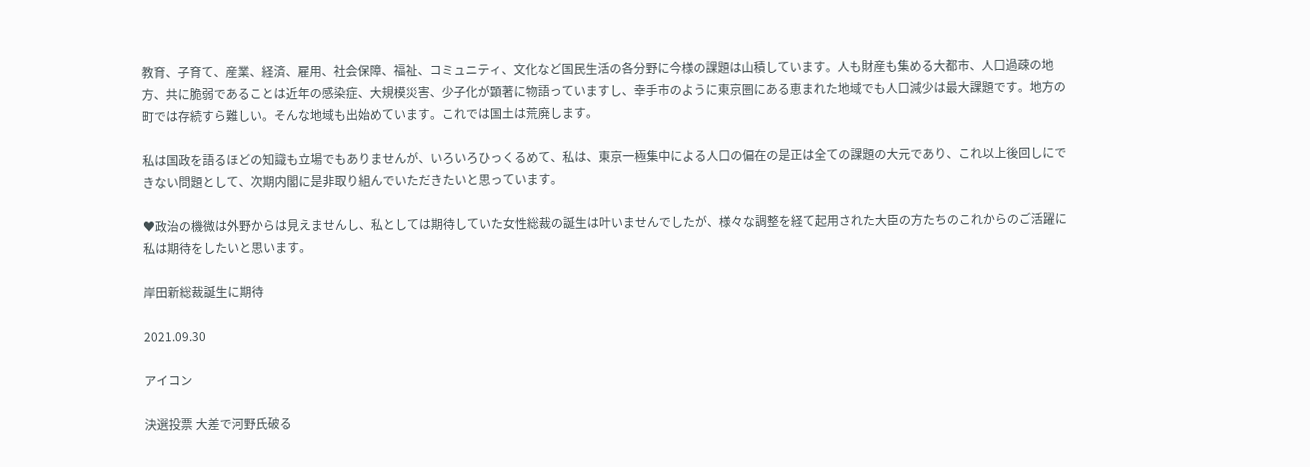教育、子育て、産業、経済、雇用、社会保障、福祉、コミュニティ、文化など国民生活の各分野に今様の課題は山積しています。人も財産も集める大都市、人口過疎の地方、共に脆弱であることは近年の感染症、大規模災害、少子化が顕著に物語っていますし、幸手市のように東京圏にある恵まれた地域でも人口減少は最大課題です。地方の町では存続すら難しい。そんな地域も出始めています。これでは国土は荒廃します。

私は国政を語るほどの知識も立場でもありませんが、いろいろひっくるめて、私は、東京一極集中による人口の偏在の是正は全ての課題の大元であり、これ以上後回しにできない問題として、次期内閣に是非取り組んでいただきたいと思っています。

♥政治の機微は外野からは見えませんし、私としては期待していた女性総裁の誕生は叶いませんでしたが、様々な調整を経て起用された大臣の方たちのこれからのご活躍に私は期待をしたいと思います。

岸田新総裁誕生に期待

2021.09.30

アイコン

決選投票 大差で河野氏破る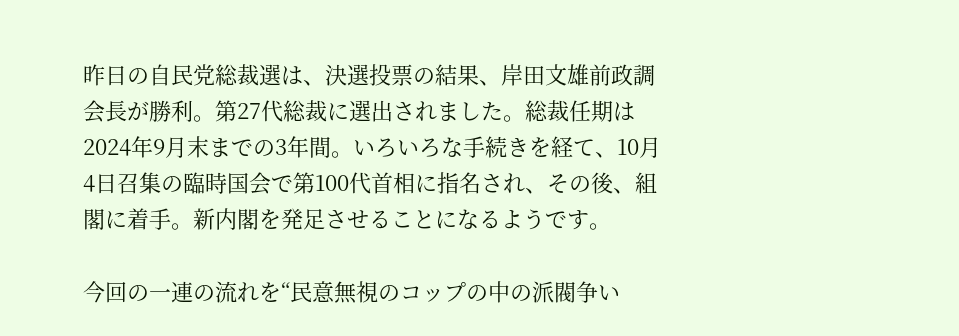昨日の自民党総裁選は、決選投票の結果、岸田文雄前政調会長が勝利。第27代総裁に選出されました。総裁任期は2024年9月末までの3年間。いろいろな手続きを経て、10月4日召集の臨時国会で第100代首相に指名され、その後、組閣に着手。新内閣を発足させることになるようです。

今回の一連の流れを“民意無視のコップの中の派閥争い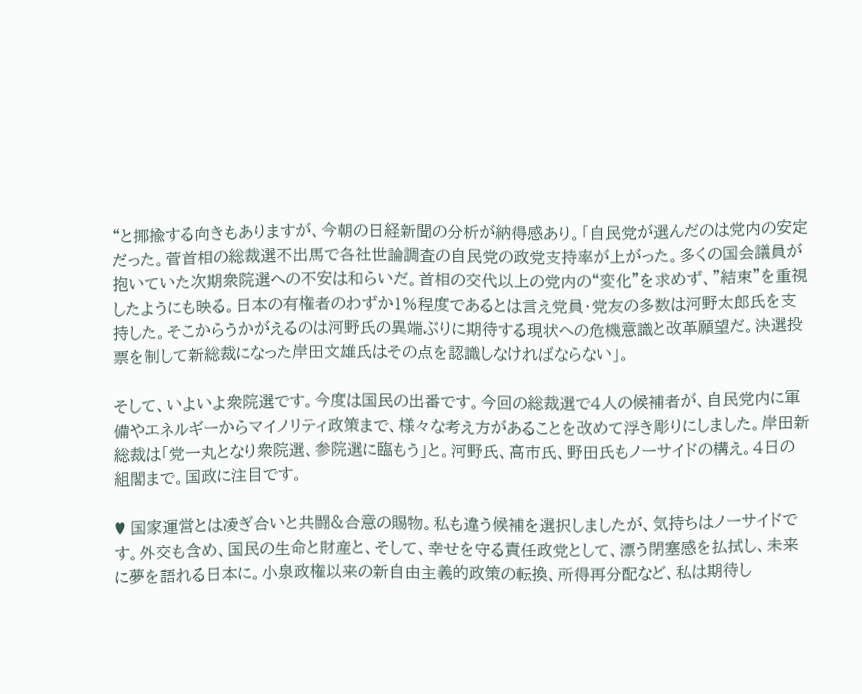“と揶揄する向きもありますが、今朝の日経新聞の分析が納得感あり。「自民党が選んだのは党内の安定だった。菅首相の総裁選不出馬で各社世論調査の自民党の政党支持率が上がった。多くの国会議員が抱いていた次期衆院選への不安は和らいだ。首相の交代以上の党内の“変化"を求めず、"結束"を重視したようにも映る。日本の有権者のわずか1%程度であるとは言え党員・党友の多数は河野太郎氏を支持した。そこからうかがえるのは河野氏の異端ぶりに期待する現状への危機意識と改革願望だ。決選投票を制して新総裁になった岸田文雄氏はその点を認識しなければならない」。

そして、いよいよ衆院選です。今度は国民の出番です。今回の総裁選で4人の候補者が、自民党内に軍備やエネルギーからマイノリティ政策まで、様々な考え方があることを改めて浮き彫りにしました。岸田新総裁は「党一丸となり衆院選、参院選に臨もう」と。河野氏、高市氏、野田氏もノーサイドの構え。4日の組閣まで。国政に注目です。

♥ 国家運営とは凌ぎ合いと共闘&合意の賜物。私も違う候補を選択しましたが、気持ちはノーサイドです。外交も含め、国民の生命と財産と、そして、幸せを守る責任政党として、漂う閉塞感を払拭し、未来に夢を語れる日本に。小泉政権以来の新自由主義的政策の転換、所得再分配など、私は期待し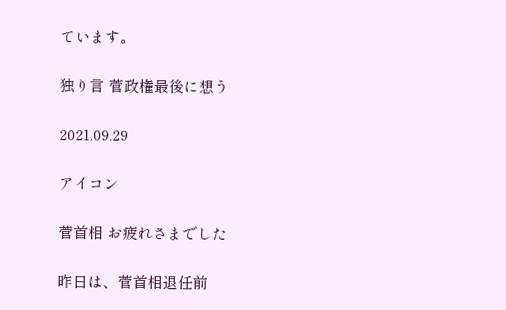ています。

独り言 菅政権最後に想う

2021.09.29

アイコン

菅首相 お疲れさまでした

昨日は、菅首相退任前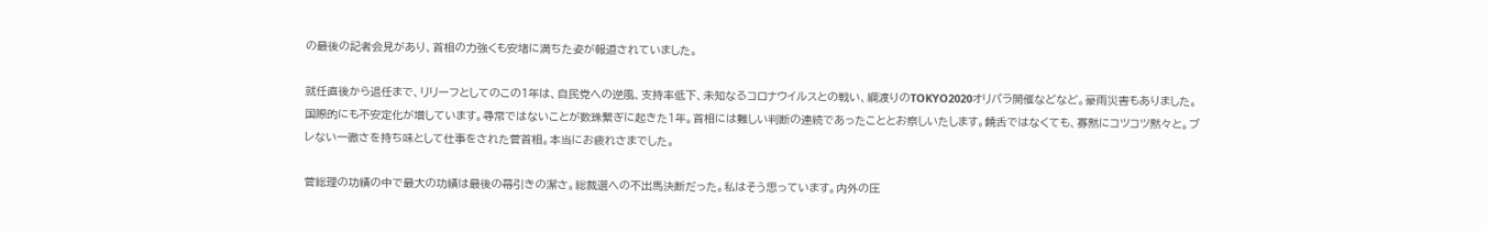の最後の記者会見があり、首相の力強くも安堵に満ちた姿が報道されていました。

就任直後から退任まで、リリーフとしてのこの1年は、自民党への逆風、支持率低下、未知なるコロナウイルスとの戦い、綱渡りのTOKYO2020オリパラ開催などなど。豪雨災害もありました。国際的にも不安定化が増しています。尋常ではないことが数珠繋ぎに起きた1年。首相には難しい判断の連続であったこととお察しいたします。饒舌ではなくても、寡黙にコツコツ黙々と。ブレない一徹さを持ち味として仕事をされた菅首相。本当にお疲れさまでした。

菅総理の功績の中で最大の功績は最後の幕引きの潔さ。総裁選への不出馬決断だった。私はそう思っています。内外の圧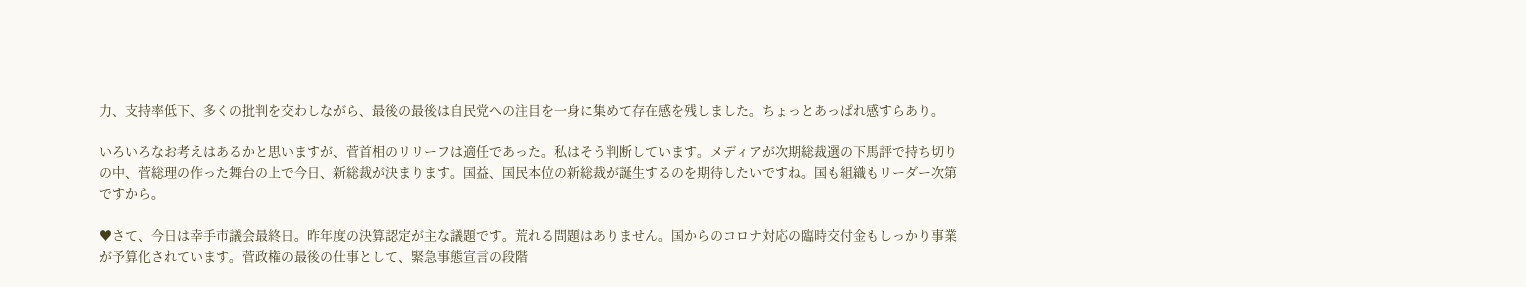力、支持率低下、多くの批判を交わしながら、最後の最後は自民党への注目を一身に集めて存在感を残しました。ちょっとあっぱれ感すらあり。

いろいろなお考えはあるかと思いますが、菅首相のリリーフは適任であった。私はそう判断しています。メディアが次期総裁選の下馬評で持ち切りの中、菅総理の作った舞台の上で今日、新総裁が決まります。国益、国民本位の新総裁が誕生するのを期待したいですね。国も組織もリーダー次第ですから。

♥さて、今日は幸手市議会最終日。昨年度の決算認定が主な議題です。荒れる問題はありません。国からのコロナ対応の臨時交付金もしっかり事業が予算化されています。菅政権の最後の仕事として、緊急事態宣言の段階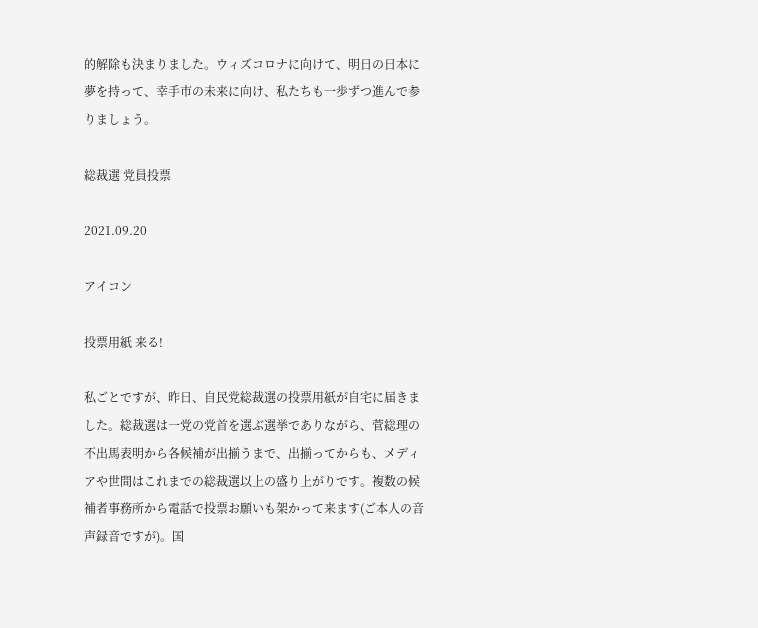的解除も決まりました。ウィズコロナに向けて、明日の日本に夢を持って、幸手市の未来に向け、私たちも一歩ずつ進んで参りましょう。

総裁選 党員投票

2021.09.20

アイコン

投票用紙 来る!

私ごとですが、昨日、自民党総裁選の投票用紙が自宅に届きました。総裁選は一党の党首を選ぶ選挙でありながら、菅総理の不出馬表明から各候補が出揃うまで、出揃ってからも、メディアや世間はこれまでの総裁選以上の盛り上がりです。複数の候補者事務所から電話で投票お願いも架かって来ます(ご本人の音声録音ですが)。国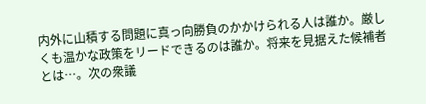内外に山積する問題に真っ向勝負のかかけられる人は誰か。厳しくも温かな政策をリードできるのは誰か。将来を見据えた候補者とは…。次の衆議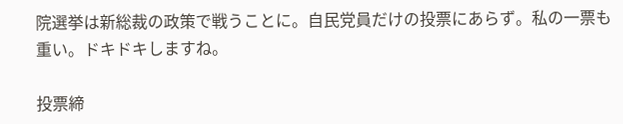院選挙は新総裁の政策で戦うことに。自民党員だけの投票にあらず。私の一票も重い。ドキドキしますね。

投票締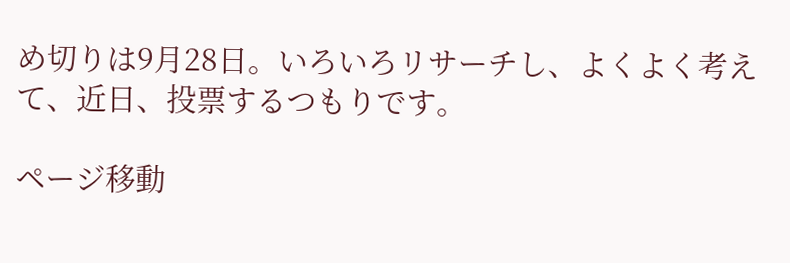め切りは9月28日。いろいろリサーチし、よくよく考えて、近日、投票するつもりです。

ページ移動